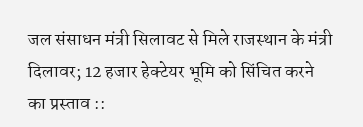जल संसाधन मंत्री सिलावट से मिले राजस्थान के मंत्री दिलावर; 12 हजार हेक्टेयर भूमि को सिंचित करने का प्रस्ताव ::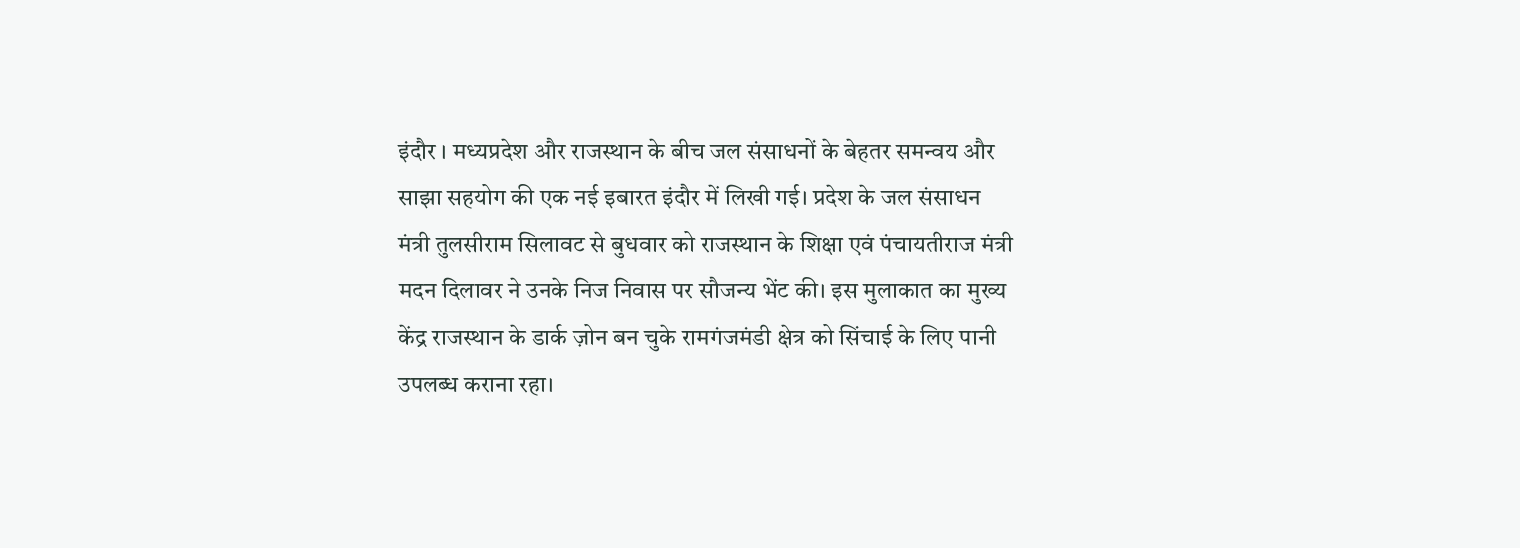इंदौर । मध्यप्रदेश और राजस्थान के बीच जल संसाधनों के बेहतर समन्वय और साझा सहयोग की एक नई इबारत इंदौर में लिखी गई। प्रदेश के जल संसाधन मंत्री तुलसीराम सिलावट से बुधवार को राजस्थान के शिक्षा एवं पंचायतीराज मंत्री मदन दिलावर ने उनके निज निवास पर सौजन्य भेंट की। इस मुलाकात का मुख्य केंद्र राजस्थान के डार्क ज़ोन बन चुके रामगंजमंडी क्षेत्र को सिंचाई के लिए पानी उपलब्ध कराना रहा।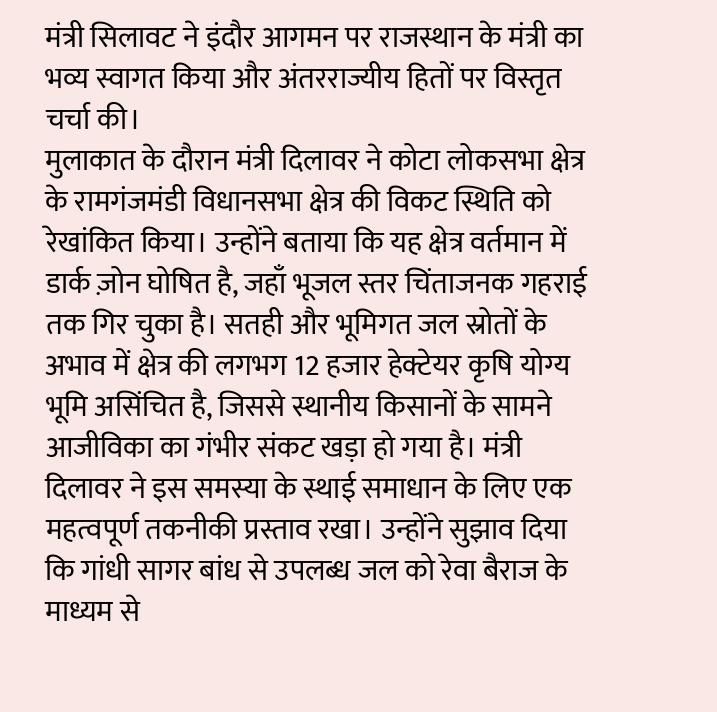मंत्री सिलावट ने इंदौर आगमन पर राजस्थान के मंत्री का भव्य स्वागत किया और अंतरराज्यीय हितों पर विस्तृत चर्चा की।
मुलाकात के दौरान मंत्री दिलावर ने कोटा लोकसभा क्षेत्र के रामगंजमंडी विधानसभा क्षेत्र की विकट स्थिति को रेखांकित किया। उन्होंने बताया कि यह क्षेत्र वर्तमान में डार्क ज़ोन घोषित है, जहाँ भूजल स्तर चिंताजनक गहराई तक गिर चुका है। सतही और भूमिगत जल स्रोतों के अभाव में क्षेत्र की लगभग 12 हजार हेक्टेयर कृषि योग्य भूमि असिंचित है, जिससे स्थानीय किसानों के सामने आजीविका का गंभीर संकट खड़ा हो गया है। मंत्री दिलावर ने इस समस्या के स्थाई समाधान के लिए एक महत्वपूर्ण तकनीकी प्रस्ताव रखा। उन्होंने सुझाव दिया कि गांधी सागर बांध से उपलब्ध जल को रेवा बैराज के माध्यम से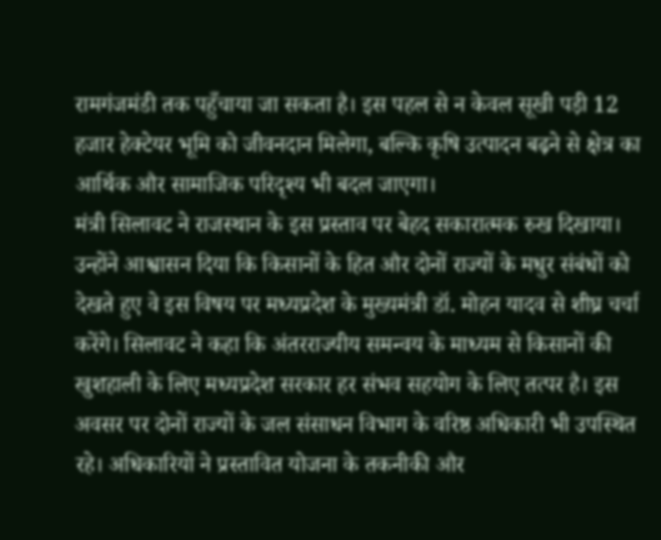रामगंजमंडी तक पहुँचाया जा सकता है। इस पहल से न केवल सूखी पड़ी 12 हजार हेक्टेयर भूमि को जीवनदान मिलेगा, बल्कि कृषि उत्पादन बढ़ने से क्षेत्र का आर्थिक और सामाजिक परिदृश्य भी बदल जाएगा।
मंत्री सिलावट ने राजस्थान के इस प्रस्ताव पर बेहद सकारात्मक रुख दिखाया। उन्होंने आश्वासन दिया कि किसानों के हित और दोनों राज्यों के मधुर संबंधों को देखते हुए वे इस विषय पर मध्यप्रदेश के मुख्यमंत्री डॉ. मोहन यादव से शीघ्र चर्चा करेंगे। सिलावट ने कहा कि अंतरराज्यीय समन्वय के माध्यम से किसानों की खुशहाली के लिए मध्यप्रदेश सरकार हर संभव सहयोग के लिए तत्पर है। इस अवसर पर दोनों राज्यों के जल संसाधन विभाग के वरिष्ठ अधिकारी भी उपस्थित रहे। अधिकारियों ने प्रस्तावित योजना के तकनीकी और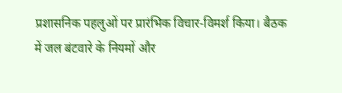प्रशासनिक पहलुओं पर प्रारंभिक विचार-विमर्श किया। बैठक में जल बंटवारे के नियमों और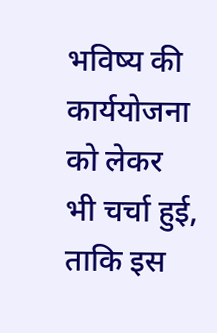भविष्य की कार्ययोजना को लेकर भी चर्चा हुई, ताकि इस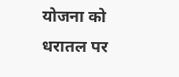योजना को धरातल पर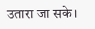उतारा जा सके।